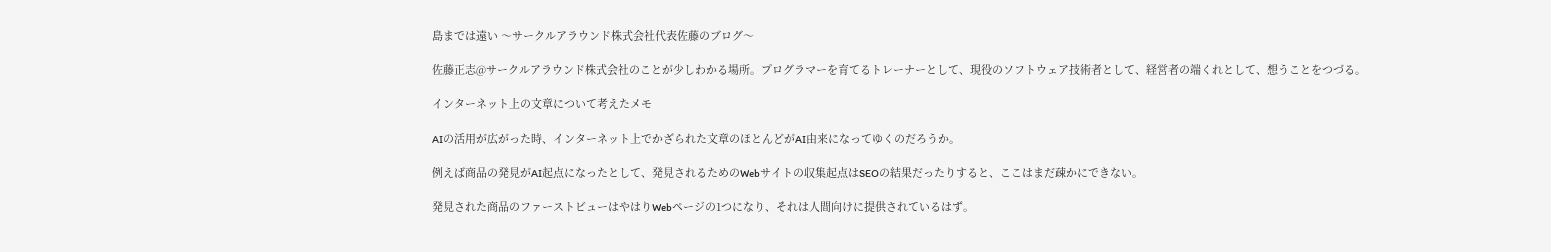島までは遠い 〜サークルアラウンド株式会社代表佐藤のブログ〜

佐藤正志@サークルアラウンド株式会社のことが少しわかる場所。プログラマーを育てるトレーナーとして、現役のソフトウェア技術者として、経営者の端くれとして、想うことをつづる。

インターネット上の文章について考えたメモ

AIの活用が広がった時、インターネット上でかざられた文章のほとんどがAI由来になってゆくのだろうか。

例えば商品の発見がAI起点になったとして、発見されるためのWebサイトの収集起点はSEOの結果だったりすると、ここはまだ疎かにできない。

発見された商品のファーストビューはやはりWebページの1つになり、それは人間向けに提供されているはず。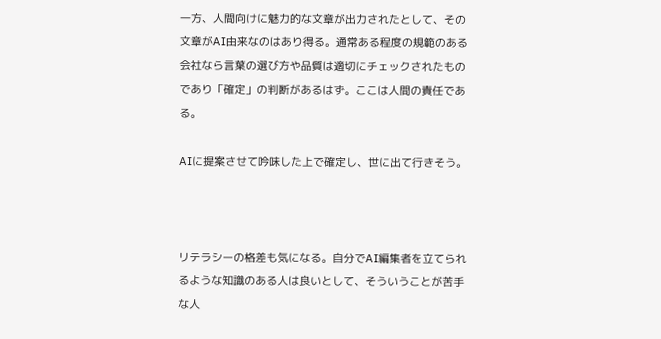一方、人間向けに魅力的な文章が出力されたとして、その文章がAI由来なのはあり得る。通常ある程度の規範のある会社なら言葉の選び方や品質は適切にチェックされたものであり「確定」の判断があるはず。ここは人間の責任である。

AIに提案させて吟味した上で確定し、世に出て行きそう。



リテラシーの格差も気になる。自分でAI編集者を立てられるような知識のある人は良いとして、そういうことが苦手な人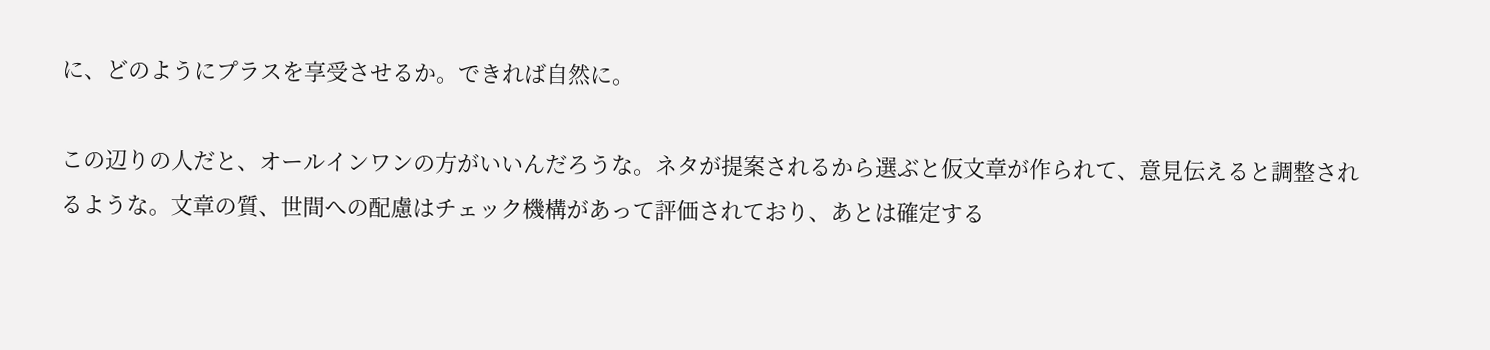に、どのようにプラスを享受させるか。できれば自然に。

この辺りの人だと、オールインワンの方がいいんだろうな。ネタが提案されるから選ぶと仮文章が作られて、意見伝えると調整されるような。文章の質、世間への配慮はチェック機構があって評価されており、あとは確定する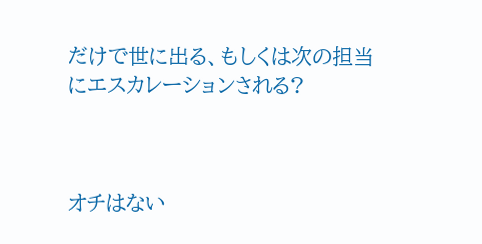だけで世に出る、もしくは次の担当にエスカレーションされる?



オチはない